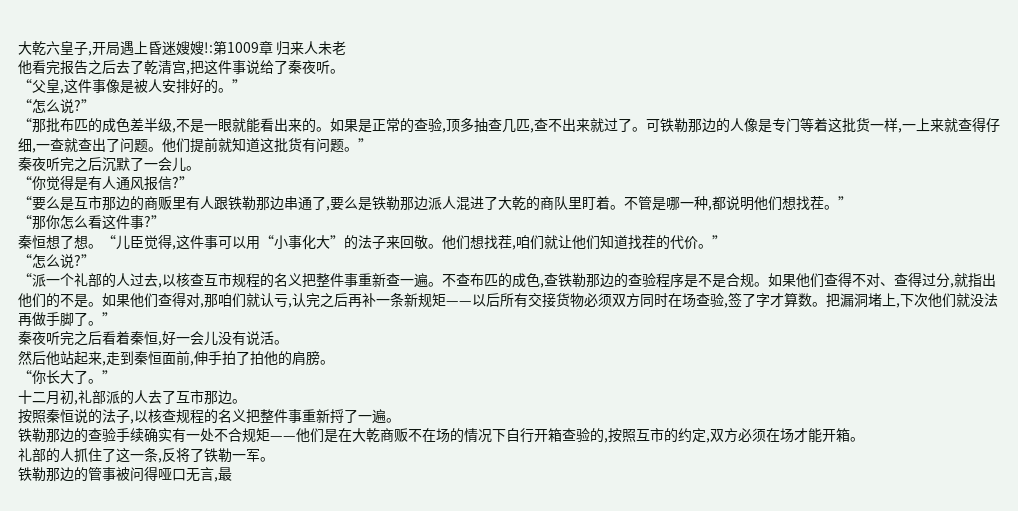大乾六皇子,开局遇上昏迷嫂嫂!:第1009章 归来人未老
他看完报告之后去了乾清宫,把这件事说给了秦夜听。
“父皇,这件事像是被人安排好的。”
“怎么说?”
“那批布匹的成色差半级,不是一眼就能看出来的。如果是正常的查验,顶多抽查几匹,查不出来就过了。可铁勒那边的人像是专门等着这批货一样,一上来就查得仔细,一查就查出了问题。他们提前就知道这批货有问题。”
秦夜听完之后沉默了一会儿。
“你觉得是有人通风报信?”
“要么是互市那边的商贩里有人跟铁勒那边串通了,要么是铁勒那边派人混进了大乾的商队里盯着。不管是哪一种,都说明他们想找茬。”
“那你怎么看这件事?”
秦恒想了想。“儿臣觉得,这件事可以用“小事化大”的法子来回敬。他们想找茬,咱们就让他们知道找茬的代价。”
“怎么说?”
“派一个礼部的人过去,以核查互市规程的名义把整件事重新查一遍。不查布匹的成色,查铁勒那边的查验程序是不是合规。如果他们查得不对、查得过分,就指出他们的不是。如果他们查得对,那咱们就认亏,认完之后再补一条新规矩——以后所有交接货物必须双方同时在场查验,签了字才算数。把漏洞堵上,下次他们就没法再做手脚了。”
秦夜听完之后看着秦恒,好一会儿没有说活。
然后他站起来,走到秦恒面前,伸手拍了拍他的肩膀。
“你长大了。”
十二月初,礼部派的人去了互市那边。
按照秦恒说的法子,以核查规程的名义把整件事重新捋了一遍。
铁勒那边的查验手续确实有一处不合规矩——他们是在大乾商贩不在场的情况下自行开箱查验的,按照互市的约定,双方必须在场才能开箱。
礼部的人抓住了这一条,反将了铁勒一军。
铁勒那边的管事被问得哑口无言,最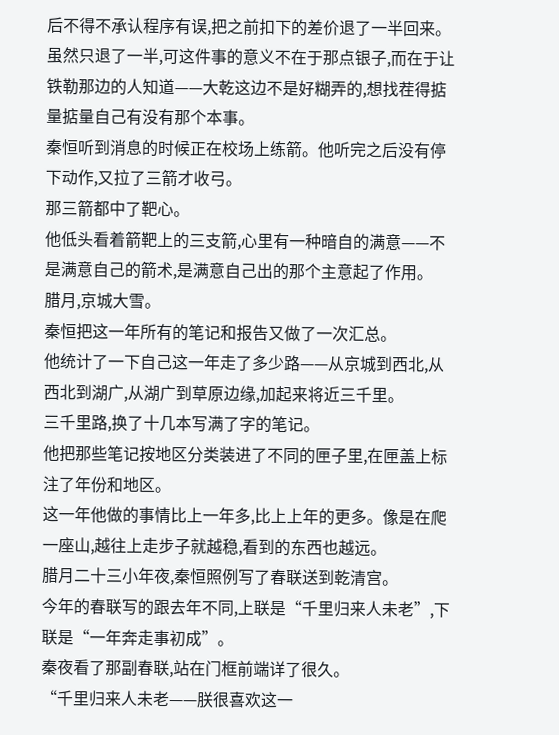后不得不承认程序有误,把之前扣下的差价退了一半回来。
虽然只退了一半,可这件事的意义不在于那点银子,而在于让铁勒那边的人知道——大乾这边不是好糊弄的,想找茬得掂量掂量自己有没有那个本事。
秦恒听到消息的时候正在校场上练箭。他听完之后没有停下动作,又拉了三箭才收弓。
那三箭都中了靶心。
他低头看着箭靶上的三支箭,心里有一种暗自的满意——不是满意自己的箭术,是满意自己出的那个主意起了作用。
腊月,京城大雪。
秦恒把这一年所有的笔记和报告又做了一次汇总。
他统计了一下自己这一年走了多少路——从京城到西北,从西北到湖广,从湖广到草原边缘,加起来将近三千里。
三千里路,换了十几本写满了字的笔记。
他把那些笔记按地区分类装进了不同的匣子里,在匣盖上标注了年份和地区。
这一年他做的事情比上一年多,比上上年的更多。像是在爬一座山,越往上走步子就越稳,看到的东西也越远。
腊月二十三小年夜,秦恒照例写了春联送到乾清宫。
今年的春联写的跟去年不同,上联是“千里归来人未老”,下联是“一年奔走事初成”。
秦夜看了那副春联,站在门框前端详了很久。
“千里归来人未老——朕很喜欢这一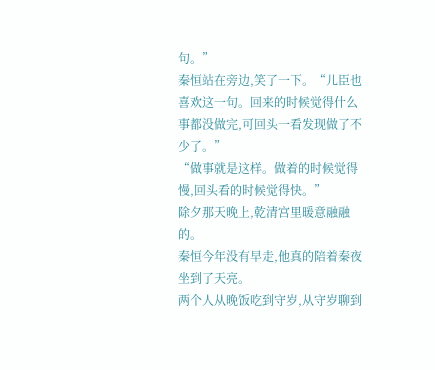句。”
秦恒站在旁边,笑了一下。“儿臣也喜欢这一句。回来的时候觉得什么事都没做完,可回头一看发现做了不少了。”
“做事就是这样。做着的时候觉得慢,回头看的时候觉得快。”
除夕那天晚上,乾清宫里暖意融融的。
秦恒今年没有早走,他真的陪着秦夜坐到了天亮。
两个人从晚饭吃到守岁,从守岁聊到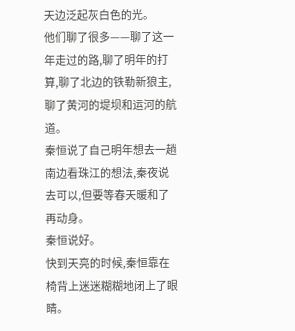天边泛起灰白色的光。
他们聊了很多——聊了这一年走过的路,聊了明年的打算,聊了北边的铁勒新狼主,聊了黄河的堤坝和运河的航道。
秦恒说了自己明年想去一趟南边看珠江的想法,秦夜说去可以,但要等春天暖和了再动身。
秦恒说好。
快到天亮的时候,秦恒靠在椅背上迷迷糊糊地闭上了眼睛。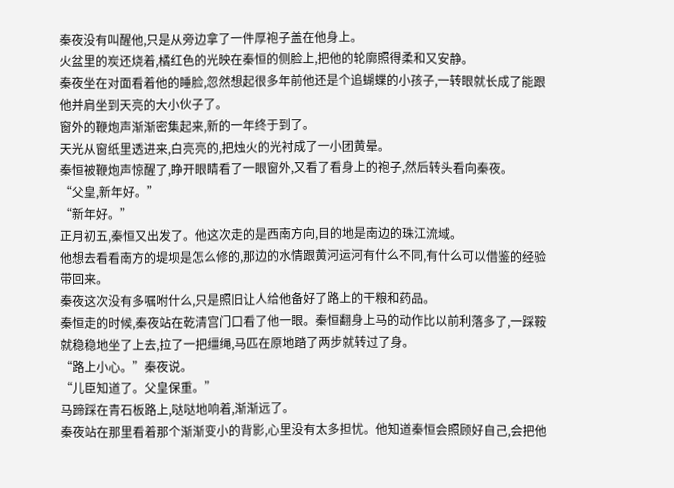秦夜没有叫醒他,只是从旁边拿了一件厚袍子盖在他身上。
火盆里的炭还烧着,橘红色的光映在秦恒的侧脸上,把他的轮廓照得柔和又安静。
秦夜坐在对面看着他的睡脸,忽然想起很多年前他还是个追蝴蝶的小孩子,一转眼就长成了能跟他并肩坐到天亮的大小伙子了。
窗外的鞭炮声渐渐密集起来,新的一年终于到了。
天光从窗纸里透进来,白亮亮的,把烛火的光衬成了一小团黄晕。
秦恒被鞭炮声惊醒了,睁开眼睛看了一眼窗外,又看了看身上的袍子,然后转头看向秦夜。
“父皇,新年好。”
“新年好。”
正月初五,秦恒又出发了。他这次走的是西南方向,目的地是南边的珠江流域。
他想去看看南方的堤坝是怎么修的,那边的水情跟黄河运河有什么不同,有什么可以借鉴的经验带回来。
秦夜这次没有多嘱咐什么,只是照旧让人给他备好了路上的干粮和药品。
秦恒走的时候,秦夜站在乾清宫门口看了他一眼。秦恒翻身上马的动作比以前利落多了,一踩鞍就稳稳地坐了上去,拉了一把缰绳,马匹在原地踏了两步就转过了身。
“路上小心。”秦夜说。
“儿臣知道了。父皇保重。”
马蹄踩在青石板路上,哒哒地响着,渐渐远了。
秦夜站在那里看着那个渐渐变小的背影,心里没有太多担忧。他知道秦恒会照顾好自己,会把他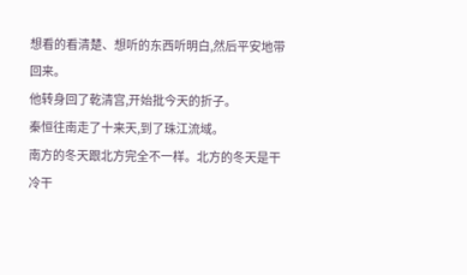想看的看清楚、想听的东西听明白,然后平安地带回来。
他转身回了乾清宫,开始批今天的折子。
秦恒往南走了十来天,到了珠江流域。
南方的冬天跟北方完全不一样。北方的冬天是干冷干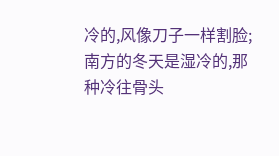冷的,风像刀子一样割脸;南方的冬天是湿冷的,那种冷往骨头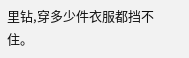里钻,穿多少件衣服都挡不住。